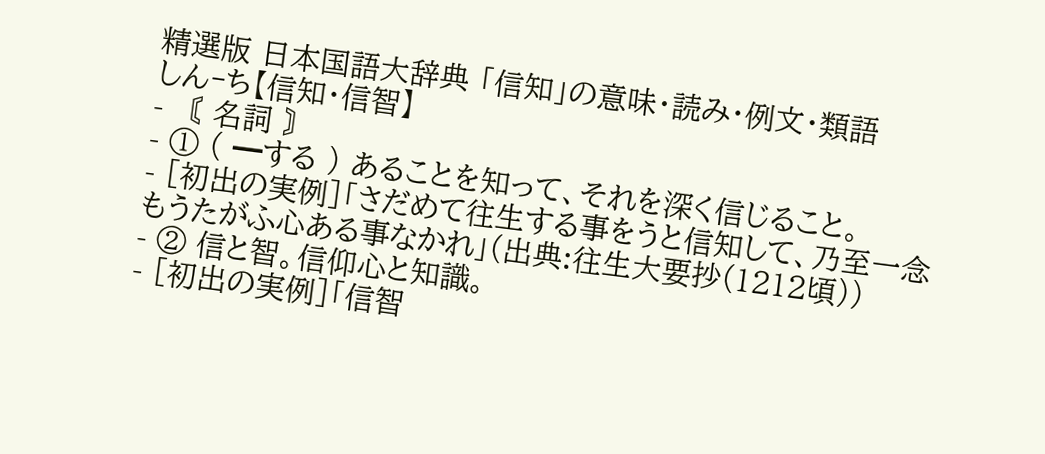精選版 日本国語大辞典 「信知」の意味・読み・例文・類語
しん‐ち【信知・信智】
- 〘 名詞 〙
- ① ( ━する ) あることを知って、それを深く信じること。
- [初出の実例]「さだめて往生する事をうと信知して、乃至一念もうたがふ心ある事なかれ」(出典:往生大要抄(1212頃))
- ② 信と智。信仰心と知識。
- [初出の実例]「信智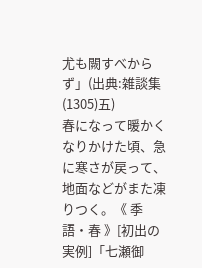尤も闕すべからず」(出典:雑談集(1305)五)
春になって暖かくなりかけた頃、急に寒さが戻って、地面などがまた凍りつく。《 季語・春 》[初出の実例]「七瀬御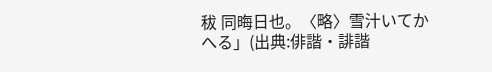秡 同晦日也。〈略〉雪汁いてかへる」(出典:俳諧・誹諧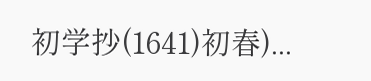初学抄(1641)初春)...